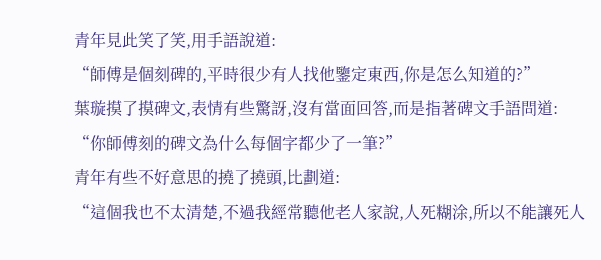青年見此笑了笑,用手語說道:
“師傅是個刻碑的,平時很少有人找他鑒定東西,你是怎么知道的?”
葉璇摸了摸碑文,表情有些驚訝,沒有當面回答,而是指著碑文手語問道:
“你師傅刻的碑文為什么每個字都少了一筆?”
青年有些不好意思的撓了撓頭,比劃道:
“這個我也不太清楚,不過我經常聽他老人家說,人死糊涂,所以不能讓死人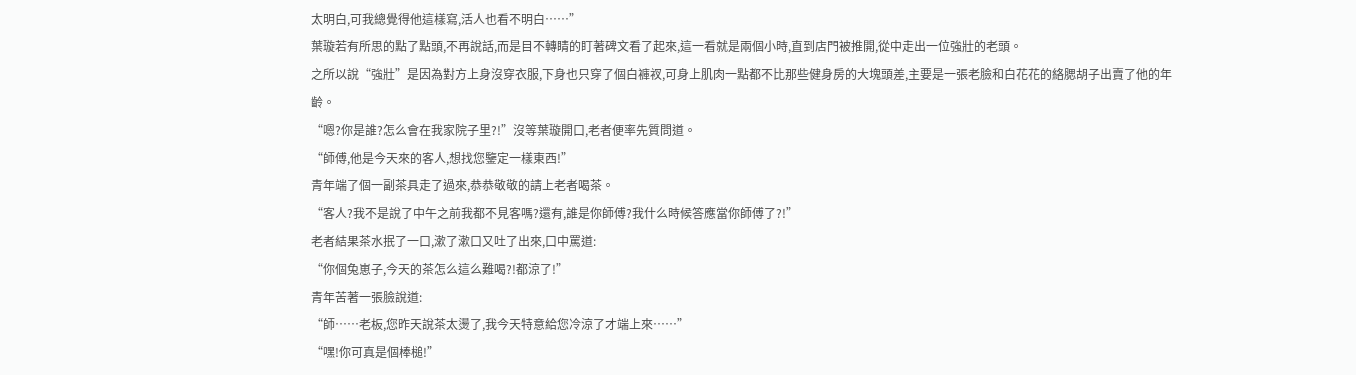太明白,可我總覺得他這樣寫,活人也看不明白……”
葉璇若有所思的點了點頭,不再說話,而是目不轉睛的盯著碑文看了起來,這一看就是兩個小時,直到店門被推開,從中走出一位強壯的老頭。
之所以說“強壯”是因為對方上身沒穿衣服,下身也只穿了個白褲衩,可身上肌肉一點都不比那些健身房的大塊頭差,主要是一張老臉和白花花的絡腮胡子出賣了他的年齡。
“嗯?你是誰?怎么會在我家院子里?!”沒等葉璇開口,老者便率先質問道。
“師傅,他是今天來的客人,想找您鑒定一樣東西!”
青年端了個一副茶具走了過來,恭恭敬敬的請上老者喝茶。
“客人?我不是說了中午之前我都不見客嗎?還有,誰是你師傅?我什么時候答應當你師傅了?!”
老者結果茶水抿了一口,漱了漱口又吐了出來,口中罵道:
“你個兔崽子,今天的茶怎么這么難喝?!都涼了!”
青年苦著一張臉說道:
“師……老板,您昨天說茶太燙了,我今天特意給您冷涼了才端上來……”
“嘿!你可真是個棒槌!”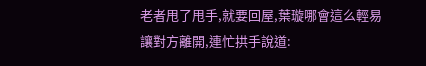老者甩了甩手,就要回屋,葉璇哪會這么輕易讓對方離開,連忙拱手說道: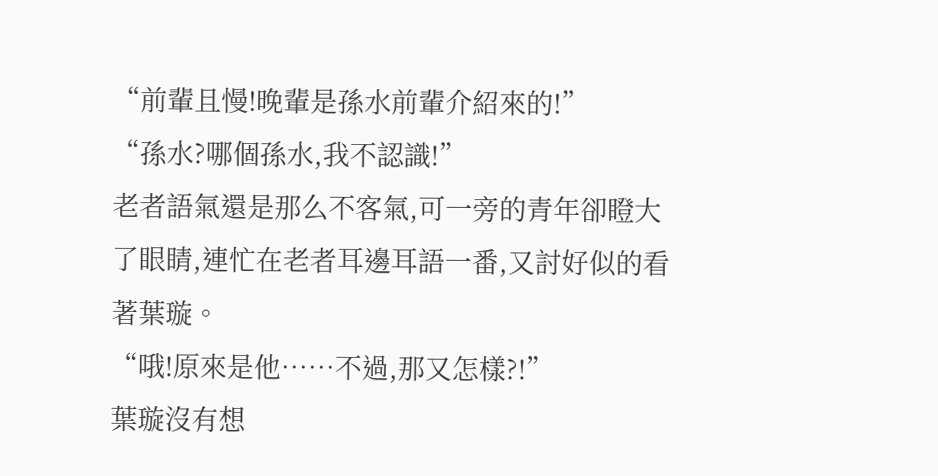“前輩且慢!晚輩是孫水前輩介紹來的!”
“孫水?哪個孫水,我不認識!”
老者語氣還是那么不客氣,可一旁的青年卻瞪大了眼睛,連忙在老者耳邊耳語一番,又討好似的看著葉璇。
“哦!原來是他……不過,那又怎樣?!”
葉璇沒有想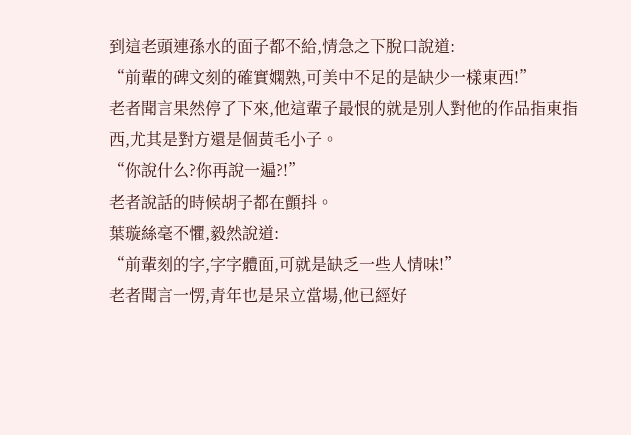到這老頭連孫水的面子都不給,情急之下脫口說道:
“前輩的碑文刻的確實嫻熟,可美中不足的是缺少一樣東西!”
老者聞言果然停了下來,他這輩子最恨的就是別人對他的作品指東指西,尤其是對方還是個黃毛小子。
“你說什么?你再說一遍?!”
老者說話的時候胡子都在顫抖。
葉璇絲毫不懼,毅然說道:
“前輩刻的字,字字體面,可就是缺乏一些人情味!”
老者聞言一愣,青年也是呆立當場,他已經好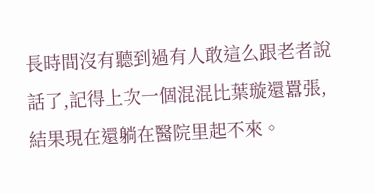長時間沒有聽到過有人敢這么跟老者說話了,記得上次一個混混比葉璇還囂張,結果現在還躺在醫院里起不來。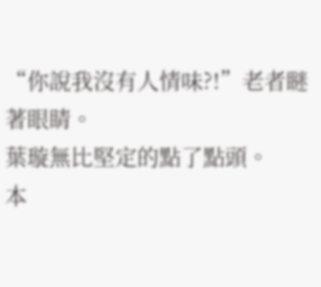“你說我沒有人情味?!”老者瞇著眼睛。
葉璇無比堅定的點了點頭。
本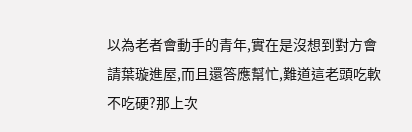以為老者會動手的青年,實在是沒想到對方會請葉璇進屋,而且還答應幫忙,難道這老頭吃軟不吃硬?那上次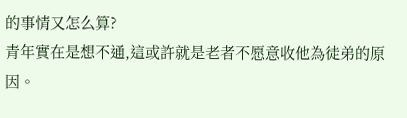的事情又怎么算?
青年實在是想不通,這或許就是老者不愿意收他為徒弟的原因。